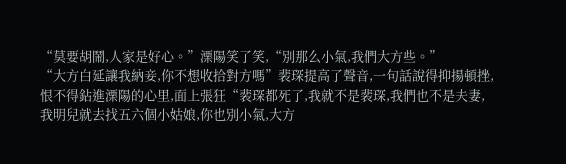“莫要胡鬧,人家是好心。”溧陽笑了笑,“別那么小氣,我們大方些。”
“大方白延讓我納妾,你不想收拾對方嗎”裴琛提高了聲音,一句話說得抑揚頓挫,恨不得鉆進溧陽的心里,面上張狂“裴琛都死了,我就不是裴琛,我們也不是夫妻,我明兒就去找五六個小姑娘,你也別小氣,大方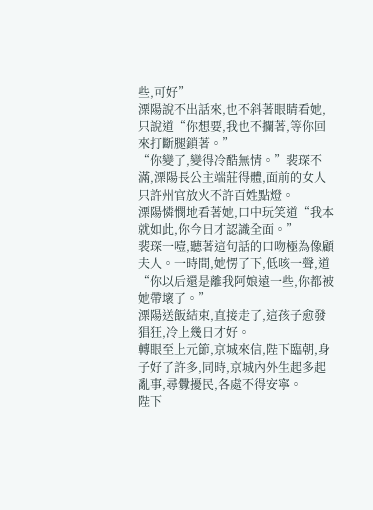些,可好”
溧陽說不出話來,也不斜著眼睛看她,只說道“你想要,我也不攔著,等你回來打斷腿鎖著。”
“你變了,變得冷酷無情。”裴琛不滿,溧陽長公主端莊得體,面前的女人只許州官放火不許百姓點燈。
溧陽憐憫地看著她,口中玩笑道“我本就如此,你今日才認識全面。”
裴琛一噎,聽著這句話的口吻極為像顧夫人。一時間,她愣了下,低咳一聲,道“你以后還是離我阿娘遠一些,你都被她帶壞了。”
溧陽送飯結束,直接走了,這孩子愈發猖狂,冷上幾日才好。
轉眼至上元節,京城來信,陛下臨朝,身子好了許多,同時,京城內外生起多起亂事,尋釁擾民,各處不得安寧。
陛下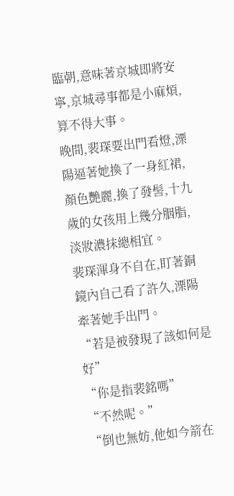臨朝,意味著京城即將安寧,京城尋事都是小麻煩,算不得大事。
晚間,裴琛要出門看燈,溧陽逼著她換了一身紅裙,顏色艷麗,換了發髻,十九歲的女孩用上幾分胭脂,淡妝濃抹總相宜。
裴琛渾身不自在,盯著銅鏡內自己看了許久,溧陽牽著她手出門。
“若是被發現了該如何是好”
“你是指裴銘嗎”
“不然呢。”
“倒也無妨,他如今箭在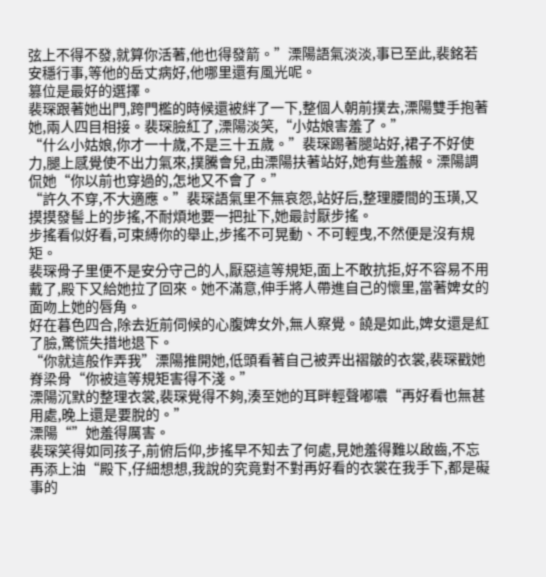弦上不得不發,就算你活著,他也得發箭。”溧陽語氣淡淡,事已至此,裴銘若安穩行事,等他的岳丈病好,他哪里還有風光呢。
篡位是最好的選擇。
裴琛跟著她出門,跨門檻的時候還被絆了一下,整個人朝前撲去,溧陽雙手抱著她,兩人四目相接。裴琛臉紅了,溧陽淡笑,“小姑娘害羞了。”
“什么小姑娘,你才一十歲,不是三十五歲。”裴琛踢著腿站好,裙子不好使力,腿上感覺使不出力氣來,撲騰會兒,由溧陽扶著站好,她有些羞赧。溧陽調侃她“你以前也穿過的,怎地又不會了。”
“許久不穿,不大適應。”裴琛語氣里不無哀怨,站好后,整理腰間的玉璜,又摸摸發髻上的步搖,不耐煩地要一把扯下,她最討厭步搖。
步搖看似好看,可束縛你的舉止,步搖不可晃動、不可輕曳,不然便是沒有規矩。
裴琛骨子里便不是安分守己的人,厭惡這等規矩,面上不敢抗拒,好不容易不用戴了,殿下又給她拉了回來。她不滿意,伸手將人帶進自己的懷里,當著婢女的面吻上她的唇角。
好在暮色四合,除去近前伺候的心腹婢女外,無人察覺。饒是如此,婢女還是紅了臉,驚慌失措地退下。
“你就這般作弄我”溧陽推開她,低頭看著自己被弄出褶皺的衣裳,裴琛戳她脊梁骨“你被這等規矩害得不淺。”
溧陽沉默的整理衣裳,裴琛覺得不夠,湊至她的耳畔輕聲嘟噥“再好看也無甚用處,晚上還是要脫的。”
溧陽“”她羞得厲害。
裴琛笑得如同孩子,前俯后仰,步搖早不知去了何處,見她羞得難以啟齒,不忘再添上油“殿下,仔細想想,我說的究竟對不對再好看的衣裳在我手下,都是礙事的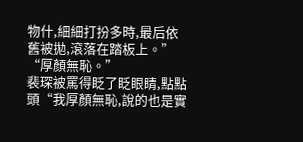物什,細細打扮多時,最后依舊被拋,滾落在踏板上。”
“厚顏無恥。”
裴琛被罵得眨了眨眼睛,點點頭“我厚顏無恥,說的也是實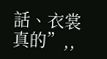話、衣裳真的”,,